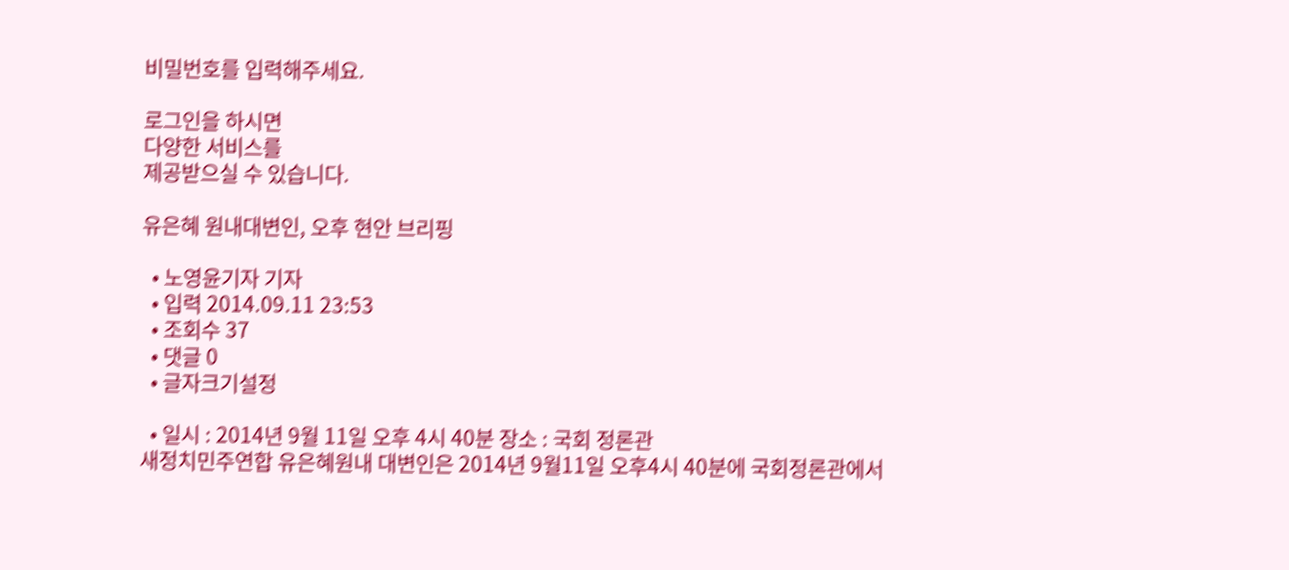비밀번호를 입력해주세요.

로그인을 하시면
다양한 서비스를
제공받으실 수 있습니다.

유은혜 원내대변인, 오후 현안 브리핑

  • 노영윤기자 기자
  • 입력 2014.09.11 23:53
  • 조회수 37
  • 댓글 0
  • 글자크기설정

  • 일시 : 2014년 9월 11일 오후 4시 40분 장소 : 국회 정론관
새정치민주연합 유은혜원내 대변인은 2014년 9월11일 오후4시 40분에 국회정론관에서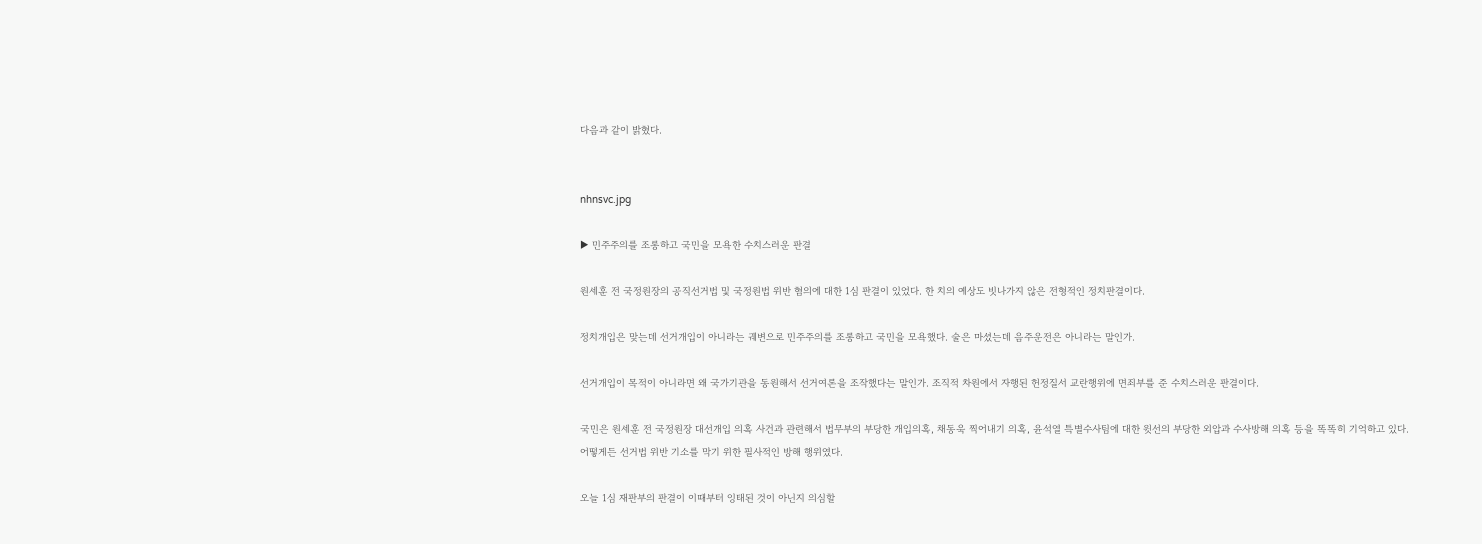다음과 같이 밝혔다.


nhnsvc.jpg

▶ 민주주의를 조롱하고 국민을 모욕한 수치스러운 판결

원세훈 전 국정원장의 공직선거법 및 국정원법 위반 혐의에 대한 1심 판결이 있었다. 한 치의 예상도 빗나가지 않은 전형적인 정치판결이다.

정치개입은 맞는데 선거개입이 아니라는 궤변으로 민주주의를 조롱하고 국민을 모욕했다. 술은 마셨는데 음주운전은 아니라는 말인가.

선거개입이 목적이 아니라면 왜 국가기관을 동원해서 선거여론을 조작했다는 말인가. 조직적 차원에서 자행된 헌정질서 교란행위에 면죄부를 준 수치스러운 판결이다.

국민은 원세훈 전 국정원장 대선개입 의혹 사건과 관련해서 법무부의 부당한 개입의혹, 채동욱 찍어내기 의혹, 윤석열 특별수사팀에 대한 윗선의 부당한 외압과 수사방해 의혹 등을 똑똑히 기억하고 있다. 어떻게든 선거법 위반 기소를 막기 위한 필사적인 방해 행위였다.

오늘 1심 재판부의 판결이 이때부터 잉태된 것이 아닌지 의심할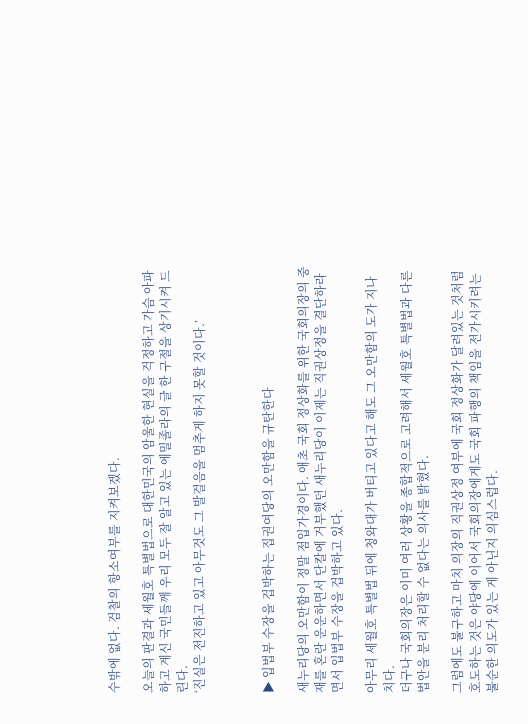수밖에 없다. 검찰의 항소여부를 지켜보겠다.

오늘의 판결과 세월호 특별법으로 대한민국의 암울한 현실을 걱정하고 가슴 아파하고 계신 국민들께 우리 모두 잘 알고 있는 에밀졸라의 글 한 구절을 상기시켜 드린다.
‘진실은 전진하고 있고 아무것도 그 발걸음을 멈추게 하지 못할 것이다.’



▶ 입법부 수장을 겁박하는 집권여당의 오만함을 규탄한다

새누리당의 오만함이 정말 점입가경이다. 애초 국회 정상화를 위한 국회의장의 중재를 혼란 운운하면서 단칼에 거부했던 새누리당이 이제는 직권상정을 결단하라면서 입법부 수장을 겁박하고 있다.

아무리 세월호 특별법 뒤에 청와대가 버티고 있다고 해도 그 오만함의 도가 지나치다.
더구나 국회의장은 이미 여러 상황을 종합적으로 고려해서 세월호 특별법과 다른 법안을 분리 처리할 수 없다는 의사를 밝혔다.

그럼에도 불구하고 마치 의장의 직권상정 여부에 국회 정상화가 달려있는 것처럼 호도하는 것은 야당에 이어서 국회의장에게도 국회 파행의 책임을 전가시키려는 불순한 의도가 있는 게 아닌지 의심스럽다.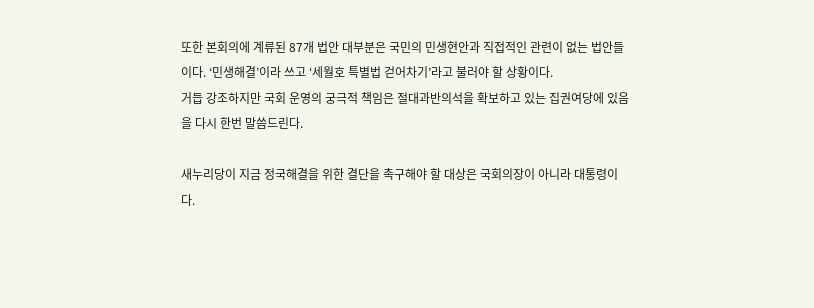또한 본회의에 계류된 87개 법안 대부분은 국민의 민생현안과 직접적인 관련이 없는 법안들이다. ‘민생해결’이라 쓰고 ‘세월호 특별법 걷어차기’라고 불러야 할 상황이다.
거듭 강조하지만 국회 운영의 궁극적 책임은 절대과반의석을 확보하고 있는 집권여당에 있음을 다시 한번 말씀드린다.

새누리당이 지금 정국해결을 위한 결단을 촉구해야 할 대상은 국회의장이 아니라 대통령이다.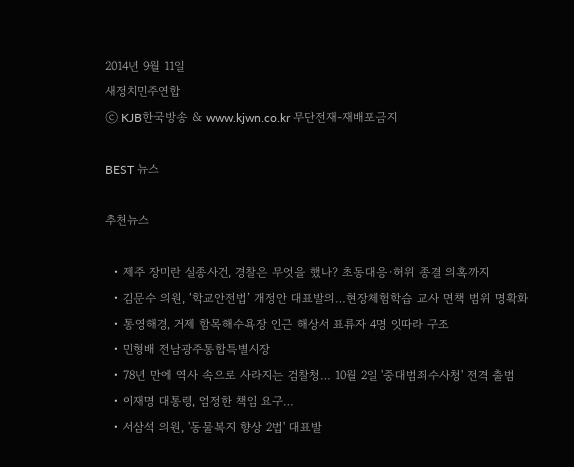2014년 9월 11일
새정치민주연합
ⓒ KJB한국방송 & www.kjwn.co.kr 무단전재-재배포금지

BEST 뉴스

추천뉴스

  • 제주 장미란 실종사건, 경찰은 무엇을 했나? 초동대응·허위 종결 의혹까지
  • 김문수 의원, ‘학교안전법’ 개정안 대표발의…현장체험학습 교사 면책 범위 명확화
  • 통영해경, 거제 함목해수욕장 인근 해상서 표류자 4명 잇따라 구조
  • 민형배 전남광주통합특별시장
  • 78년 만에 역사 속으로 사라지는 검찰청… 10월 2일 '중대범죄수사청' 전격 출범
  • 이재명 대통령, 엄정한 책임 요구…
  • 서삼석 의원, '동물복지 향상 2법' 대표발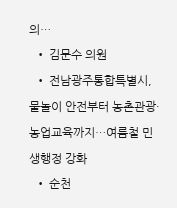의…
  • 김문수 의원
  • 전남광주통합특별시, 물놀이 안전부터 농촌관광·농업교육까지…여름철 민생행정 강화
  • 순천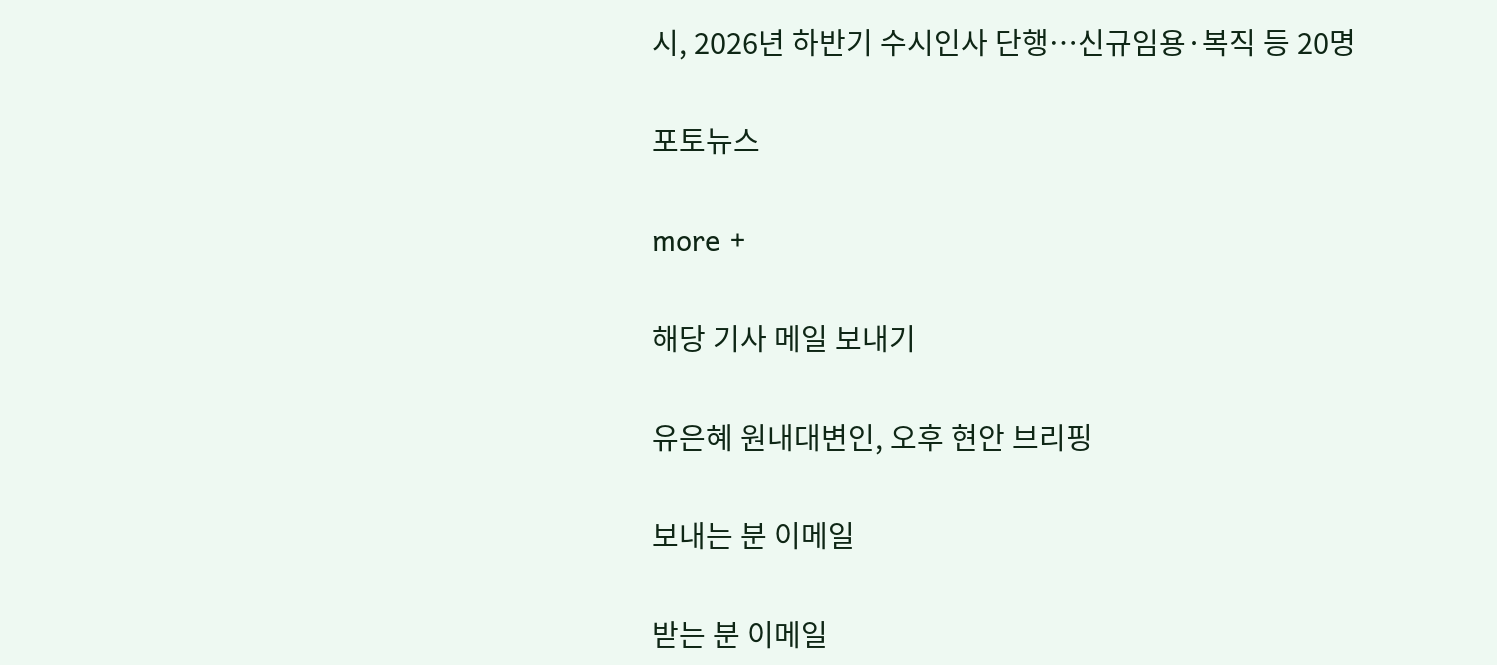시, 2026년 하반기 수시인사 단행…신규임용·복직 등 20명

포토뉴스

more +

해당 기사 메일 보내기

유은혜 원내대변인, 오후 현안 브리핑

보내는 분 이메일

받는 분 이메일